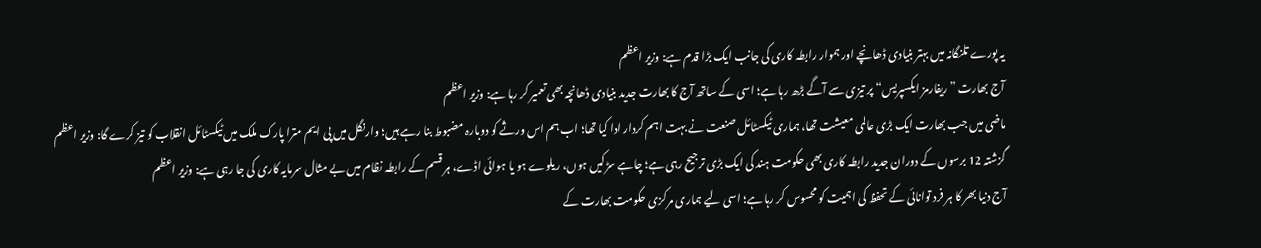یہ پورے تلنگانہ میں بہتر بنیادی ڈھانچے اور ہموار رابطہ کاری کی جانب ایک بڑا قدم ہے: وزیر اعظم
آج بھارت ”ریفارمز ایکسپریس“ پر تیزی سے آگے بڑھ رہا ہے؛ اسی کے ساتھ آج کا بھارت جدید بنیادی ڈھانچہ بھی تعمیر کر رہا ہے: وزیر اعظم
ماضی میں جب بھارت ایک بڑی عالمی معیشت تھا، ہماری ٹیکسٹائل صنعت نے بہت اہم کردار ادا کیا تھا؛ اب ہم اس ورثے کو دوبارہ مضبوط بنا رہے ہیں؛ وارنگل میں پی ایم مترا پارک ملک میں ٹیکسٹائل انقلاب کو تیز کرے گا: وزیر اعظم
گزشتہ 12 برسوں کے دوران جدید رابطہ کاری بھی حکومت ہند کی ایک بڑی ترجیح رہی ہے؛ چاہے سڑکیں ہوں، ریلوے ہو یا ہوائی اڈے، ہر قسم کے رابطہ نظام میں بے مثال سرمایہ کاری کی جا رہی ہے: وزیر اعظم
آج دنیا بھر کا ہر فرد توانائی کے تحفظ کی اہمیت کو محسوس کر رہا ہے؛ اسی لیے ہماری مرکزی حکومت بھارت کے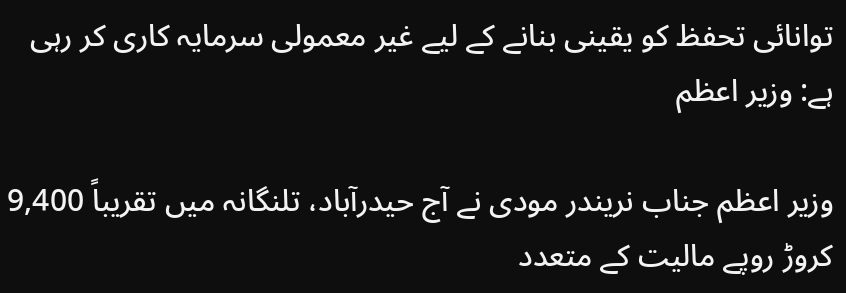توانائی تحفظ کو یقینی بنانے کے لیے غیر معمولی سرمایہ کاری کر رہی ہے: وزیر اعظم

وزیر اعظم جناب نریندر مودی نے آج حیدرآباد، تلنگانہ میں تقریباً 9,400 کروڑ روپے مالیت کے متعدد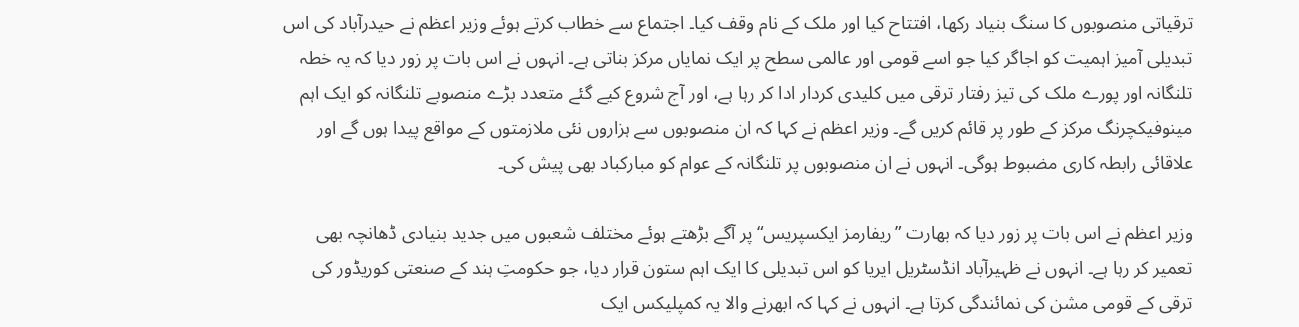ترقیاتی منصوبوں کا سنگ بنیاد رکھا، افتتاح کیا اور ملک کے نام وقف کیا۔ اجتماع سے خطاب کرتے ہوئے وزیر اعظم نے حیدرآباد کی اس تبدیلی آمیز اہمیت کو اجاگر کیا جو اسے قومی اور عالمی سطح پر ایک نمایاں مرکز بناتی ہے۔ انہوں نے اس بات پر زور دیا کہ یہ خطہ تلنگانہ اور پورے ملک کی تیز رفتار ترقی میں کلیدی کردار ادا کر رہا ہے، اور آج شروع کیے گئے متعدد بڑے منصوبے تلنگانہ کو ایک اہم مینوفیکچرنگ مرکز کے طور پر قائم کریں گے۔ وزیر اعظم نے کہا کہ ان منصوبوں سے ہزاروں نئی ملازمتوں کے مواقع پیدا ہوں گے اور علاقائی رابطہ کاری مضبوط ہوگی۔ انہوں نے ان منصوبوں پر تلنگانہ کے عوام کو مبارکباد بھی پیش کی۔

وزیر اعظم نے اس بات پر زور دیا کہ بھارت ”ریفارمز ایکسپریس“ پر آگے بڑھتے ہوئے مختلف شعبوں میں جدید بنیادی ڈھانچہ بھی تعمیر کر رہا ہے۔ انہوں نے ظہیرآباد انڈسٹریل ایریا کو اس تبدیلی کا ایک اہم ستون قرار دیا، جو حکومتِ ہند کے صنعتی کوریڈور کی ترقی کے قومی مشن کی نمائندگی کرتا ہے۔ انہوں نے کہا کہ ابھرنے والا یہ کمپلیکس ایک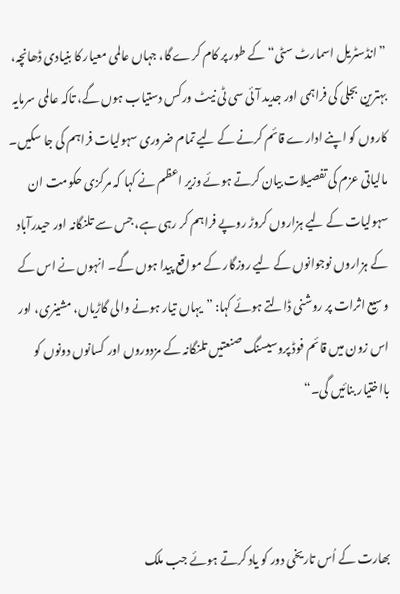”انڈسٹریل اسمارٹ سٹی“ کے طور پر کام کرے گا، جہاں عالمی معیار کا بنیادی ڈھانچہ، بہترین بجلی کی فراہمی اور جدید آئی سی ٹی نیٹ ورکس دستیاب ہوں گے، تاکہ عالمی سرمایہ کاروں کو اپنے ادارے قائم کرنے کے لیے تمام ضروری سہولیات فراہم کی جا سکیں۔ مالیاتی عزم کی تفصیلات بیان کرتے ہوئے وزیر اعظم نے کہا کہ مرکزی حکومت ان سہولیات کے لیے ہزاروں کروڑ روپے فراہم کر رہی ہے، جس سے تلنگانہ اور حیدرآباد کے ہزاروں نوجوانوں کے لیے روزگار کے مواقع پیدا ہوں گے۔ انہوں نے اس کے وسیع اثرات پر روشنی ڈالتے ہوئے کہا: ”یہاں تیار ہونے والی گاڑیاں، مشینری، اور اس زون میں قائم فوڈ پروسیسنگ صنعتیں تلنگانہ کے مزدوروں اور کسانوں دونوں کو بااختیار بنائیں گی۔“



بھارت کے اُس تاریخی دور کو یاد کرتے ہوئے جب ملک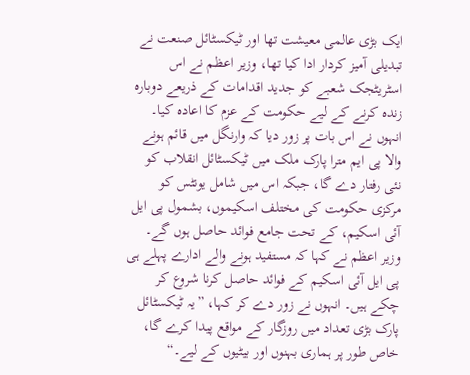ایک بڑی عالمی معیشت تھا اور ٹیکسٹائل صنعت نے تبدیلی آمیز کردار ادا کیا تھا، وزیر اعظم نے اس اسٹریٹجک شعبے کو جدید اقدامات کے ذریعے دوبارہ زندہ کرنے کے لیے حکومت کے عزم کا اعادہ کیا۔ انہوں نے اس بات پر زور دیا کہ وارنگل میں قائم ہونے والا پی ایم مترا پارک ملک میں ٹیکسٹائل انقلاب کو نئی رفتار دے گا، جبکہ اس میں شامل یونٹس کو مرکزی حکومت کی مختلف اسکیموں، بشمول پی ایل آئی اسکیم، کے تحت جامع فوائد حاصل ہوں گے۔ وزیر اعظم نے کہا کہ مستفید ہونے والے ادارے پہلے ہی پی ایل آئی اسکیم کے فوائد حاصل کرنا شروع کر چکے ہیں۔ انہوں نے زور دے کر کہا، ”یہ ٹیکسٹائل پارک بڑی تعداد میں روزگار کے مواقع پیدا کرے گا، خاص طور پر ہماری بہنوں اور بیٹیوں کے لیے۔“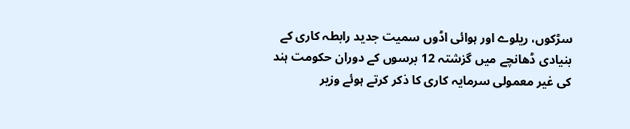سڑکوں، ریلوے اور ہوائی اڈوں سمیت جدید رابطہ کاری کے بنیادی ڈھانچے میں گزشتہ 12 برسوں کے دوران حکومت ہند کی غیر معمولی سرمایہ کاری کا ذکر کرتے ہوئے وزیر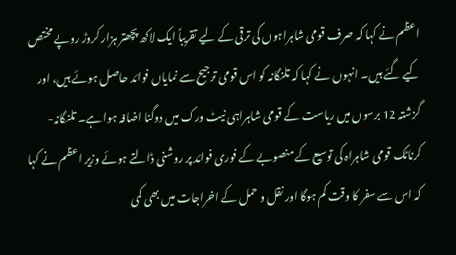اعظم نے کہا کہ صرف قومی شاہراہوں کی ترقی کے لیے تقریباً ایک لاکھ پچھتر ہزار کروڑ روپے مختص کیے گئے ہیں۔ انہوں نے کہا کہ تلنگانہ کو اس قومی ترجیح سے نمایاں فوائد حاصل ہوئے ہیں، اور گزشتہ 12 برسوں میں ریاست کے قومی شاہراہی نیٹ ورک میں دوگنا اضافہ ہوا ہے۔ تلنگانہ-کرناٹک قومی شاہراہ کی توسیع کے منصوبے کے فوری فوائد پر روشنی ڈالتے ہوئے وزیر اعظم نے کہا کہ اس سے سفر کا وقت کم ہوگا اور نقل و حمل کے اخراجات میں بھی کمی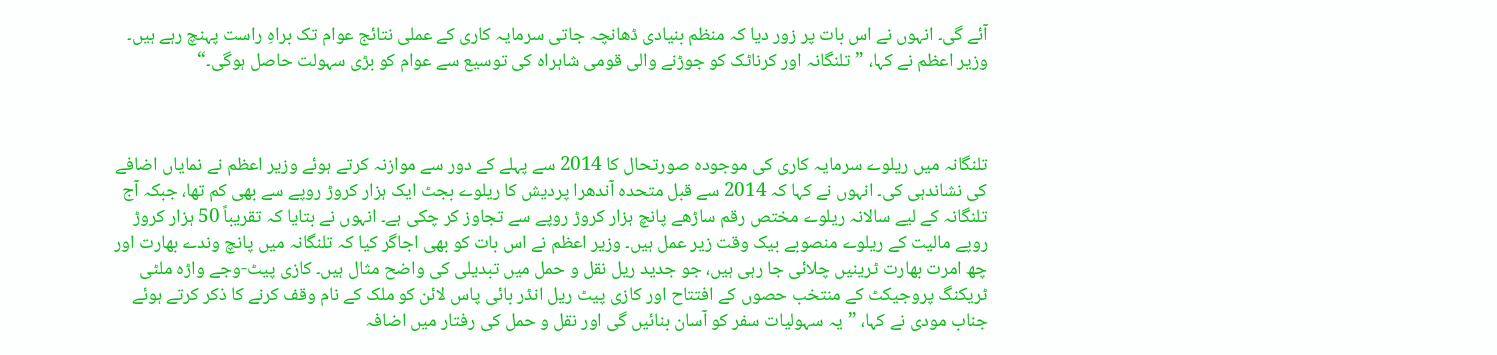آئے گی۔ انہوں نے اس بات پر زور دیا کہ منظم بنیادی ڈھانچہ جاتی سرمایہ کاری کے عملی نتائج عوام تک براہِ راست پہنچ رہے ہیں۔ وزیر اعظم نے کہا، ”تلنگانہ اور کرناٹک کو جوڑنے والی قومی شاہراہ کی توسیع سے عوام کو بڑی سہولت حاصل ہوگی۔“



تلنگانہ میں ریلوے سرمایہ کاری کی موجودہ صورتحال کا 2014 سے پہلے کے دور سے موازنہ کرتے ہوئے وزیر اعظم نے نمایاں اضافے کی نشاندہی کی۔ انہوں نے کہا کہ 2014 سے قبل متحدہ آندھرا پردیش کا ریلوے بجٹ ایک ہزار کروڑ روپے سے بھی کم تھا، جبکہ آج تلنگانہ کے لیے سالانہ ریلوے مختص رقم ساڑھے پانچ ہزار کروڑ روپے سے تجاوز کر چکی ہے۔ انہوں نے بتایا کہ تقریباً 50 ہزار کروڑ روپے مالیت کے ریلوے منصوبے بیک وقت زیر عمل ہیں۔ وزیر اعظم نے اس بات کو بھی اجاگر کیا کہ تلنگانہ میں پانچ وندے بھارت اور چھ امرت بھارت ٹرینیں چلائی جا رہی ہیں، جو جدید ریل نقل و حمل میں تبدیلی کی واضح مثال ہیں۔ کازی پیٹ-وجے واڑہ ملٹی ٹریکنگ پروجیکٹ کے منتخب حصوں کے افتتاح اور کازی پیٹ ریل انڈر بائی پاس لائن کو ملک کے نام وقف کرنے کا ذکر کرتے ہوئے جناب مودی نے کہا، ”یہ سہولیات سفر کو آسان بنائیں گی اور نقل و حمل کی رفتار میں اضافہ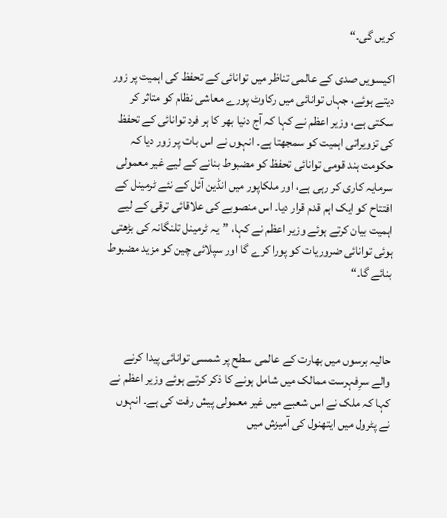کریں گی۔“

اکیسویں صدی کے عالمی تناظر میں توانائی کے تحفظ کی اہمیت پر زور دیتے ہوئے، جہاں توانائی میں رکاوٹ پورے معاشی نظام کو متاثر کر سکتی ہے، وزیر اعظم نے کہا کہ آج دنیا بھر کا ہر فرد توانائی کے تحفظ کی تزویراتی اہمیت کو سمجھتا ہے۔ انہوں نے اس بات پر زور دیا کہ حکومت ہند قومی توانائی تحفظ کو مضبوط بنانے کے لیے غیر معمولی سرمایہ کاری کر رہی ہے، اور ملکاپور میں انڈین آئل کے نئے ٹرمینل کے افتتاح کو ایک اہم قدم قرار دیا۔ اس منصوبے کی علاقائی ترقی کے لیے اہمیت بیان کرتے ہوئے وزیر اعظم نے کہا، ”یہ ٹرمینل تلنگانہ کی بڑھتی ہوئی توانائی ضروریات کو پورا کرے گا اور سپلائی چین کو مزید مضبوط بنائے گا۔“



حالیہ برسوں میں بھارت کے عالمی سطح پر شمسی توانائی پیدا کرنے والے سرِفہرست ممالک میں شامل ہونے کا ذکر کرتے ہوئے وزیر اعظم نے کہا کہ ملک نے اس شعبے میں غیر معمولی پیش رفت کی ہے۔ انہوں نے پٹرول میں ایتھنول کی آمیزش میں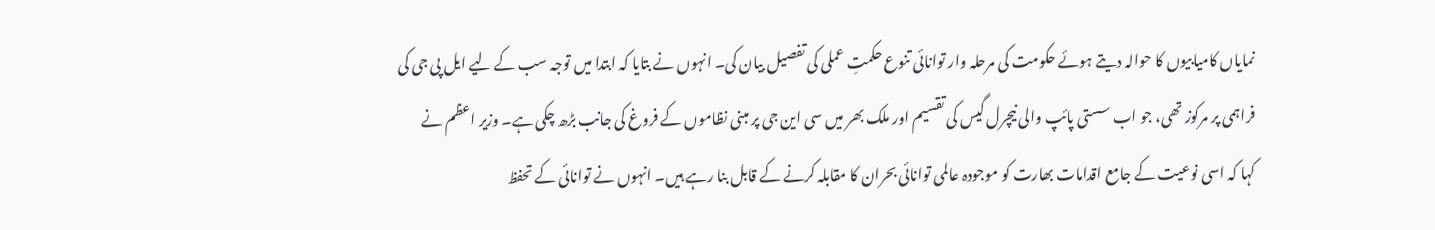نمایاں کامیابیوں کا حوالہ دیتے ہوئے حکومت کی مرحلہ وار توانائی تنوع حکمتِ عملی کی تفصیل بیان کی۔ انہوں نے بتایا کہ ابتدا میں توجہ سب کے لیے ایل پی جی کی فراہمی پر مرکوز تھی، جو اب سستی پائپ والی نیچرل گیس کی تقسیم اور ملک بھر میں سی این جی پر مبنی نظاموں کے فروغ کی جانب بڑھ چکی ہے۔ وزیر اعظم نے کہا کہ اسی نوعیت کے جامع اقدامات بھارت کو موجودہ عالمی توانائی بحران کا مقابلہ کرنے کے قابل بنا رہے ہیں۔ انہوں نے توانائی کے تحفظ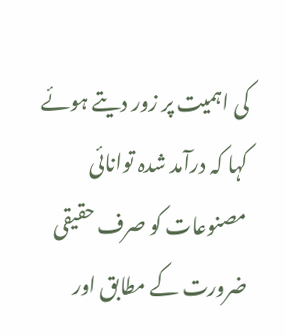کی اہمیت پر زور دیتے ہوئے کہا کہ درآمد شدہ توانائی مصنوعات کو صرف حقیقی ضرورت کے مطابق اور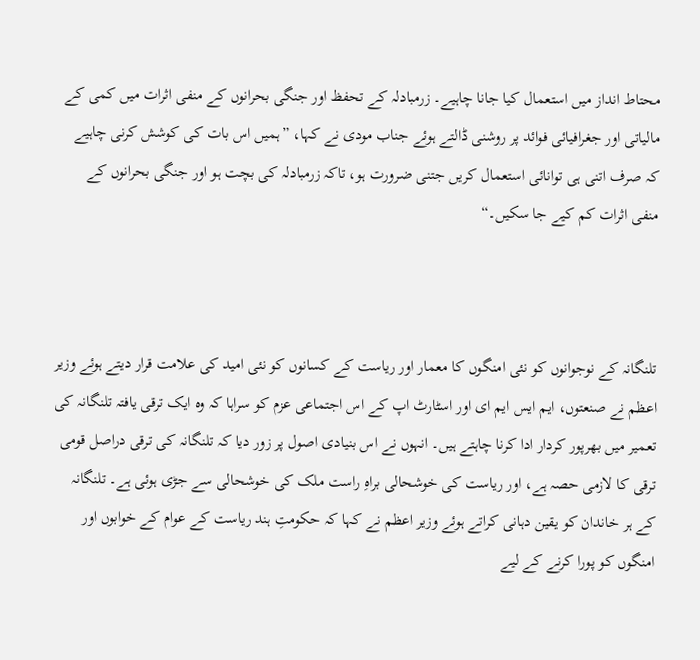محتاط انداز میں استعمال کیا جانا چاہیے۔ زرمبادلہ کے تحفظ اور جنگی بحرانوں کے منفی اثرات میں کمی کے مالیاتی اور جغرافیائی فوائد پر روشنی ڈالتے ہوئے جناب مودی نے کہا، ”ہمیں اس بات کی کوشش کرنی چاہیے کہ صرف اتنی ہی توانائی استعمال کریں جتنی ضرورت ہو، تاکہ زرمبادلہ کی بچت ہو اور جنگی بحرانوں کے منفی اثرات کم کیے جا سکیں۔“



تلنگانہ کے نوجوانوں کو نئی امنگوں کا معمار اور ریاست کے کسانوں کو نئی امید کی علامت قرار دیتے ہوئے وزیر اعظم نے صنعتوں، ایم ایس ایم ای اور اسٹارٹ اپ کے اس اجتماعی عزم کو سراہا کہ وہ ایک ترقی یافتہ تلنگانہ کی تعمیر میں بھرپور کردار ادا کرنا چاہتے ہیں۔ انہوں نے اس بنیادی اصول پر زور دیا کہ تلنگانہ کی ترقی دراصل قومی ترقی کا لازمی حصہ ہے، اور ریاست کی خوشحالی براہِ راست ملک کی خوشحالی سے جڑی ہوئی ہے۔ تلنگانہ کے ہر خاندان کو یقین دہانی کراتے ہوئے وزیر اعظم نے کہا کہ حکومتِ ہند ریاست کے عوام کے خوابوں اور امنگوں کو پورا کرنے کے لیے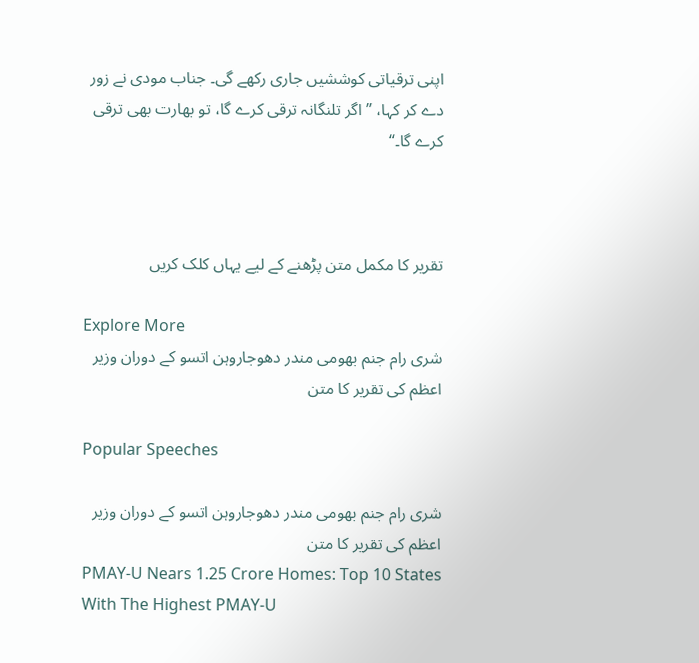اپنی ترقیاتی کوششیں جاری رکھے گی۔ جناب مودی نے زور دے کر کہا، ”اگر تلنگانہ ترقی کرے گا، تو بھارت بھی ترقی کرے گا۔“



تقریر کا مکمل متن پڑھنے کے لیے یہاں کلک کریں

Explore More
شری رام جنم بھومی مندر دھوجاروہن اتسو کے دوران وزیر اعظم کی تقریر کا متن

Popular Speeches

شری رام جنم بھومی مندر دھوجاروہن اتسو کے دوران وزیر اعظم کی تقریر کا متن
PMAY-U Nears 1.25 Crore Homes: Top 10 States With The Highest PMAY-U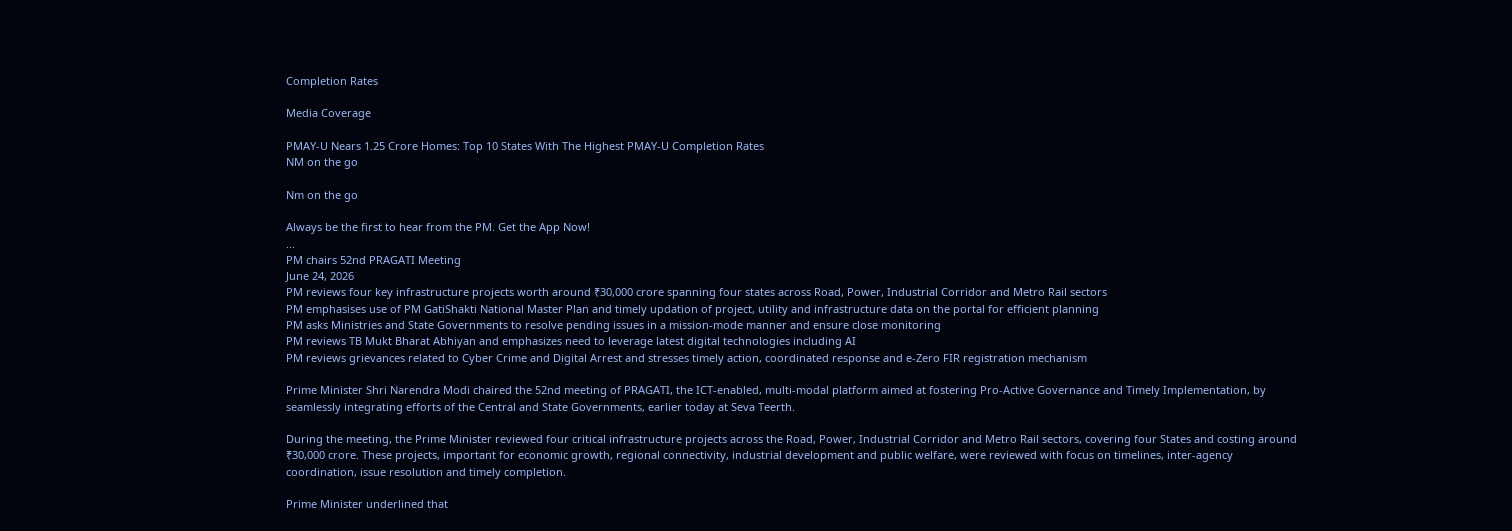Completion Rates

Media Coverage

PMAY-U Nears 1.25 Crore Homes: Top 10 States With The Highest PMAY-U Completion Rates
NM on the go

Nm on the go

Always be the first to hear from the PM. Get the App Now!
...
PM chairs 52nd PRAGATI Meeting
June 24, 2026
PM reviews four key infrastructure projects worth around ₹30,000 crore spanning four states across Road, Power, Industrial Corridor and Metro Rail sectors
PM emphasises use of PM GatiShakti National Master Plan and timely updation of project, utility and infrastructure data on the portal for efficient planning
PM asks Ministries and State Governments to resolve pending issues in a mission-mode manner and ensure close monitoring
PM reviews TB Mukt Bharat Abhiyan and emphasizes need to leverage latest digital technologies including AI
PM reviews grievances related to Cyber Crime and Digital Arrest and stresses timely action, coordinated response and e-Zero FIR registration mechanism

Prime Minister Shri Narendra Modi chaired the 52nd meeting of PRAGATI, the ICT-enabled, multi-modal platform aimed at fostering Pro-Active Governance and Timely Implementation, by seamlessly integrating efforts of the Central and State Governments, earlier today at Seva Teerth.

During the meeting, the Prime Minister reviewed four critical infrastructure projects across the Road, Power, Industrial Corridor and Metro Rail sectors, covering four States and costing around ₹30,000 crore. These projects, important for economic growth, regional connectivity, industrial development and public welfare, were reviewed with focus on timelines, inter-agency coordination, issue resolution and timely completion.

Prime Minister underlined that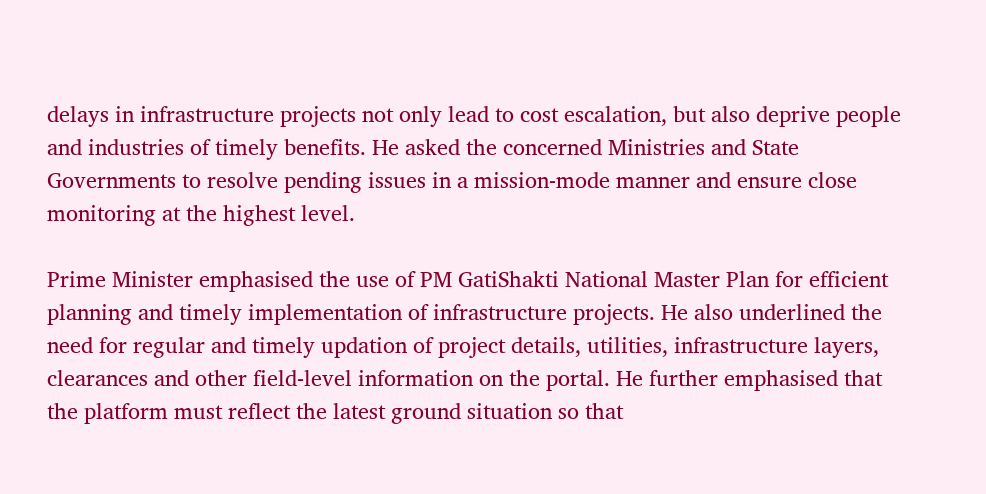delays in infrastructure projects not only lead to cost escalation, but also deprive people and industries of timely benefits. He asked the concerned Ministries and State Governments to resolve pending issues in a mission-mode manner and ensure close monitoring at the highest level.

Prime Minister emphasised the use of PM GatiShakti National Master Plan for efficient planning and timely implementation of infrastructure projects. He also underlined the need for regular and timely updation of project details, utilities, infrastructure layers, clearances and other field-level information on the portal. He further emphasised that the platform must reflect the latest ground situation so that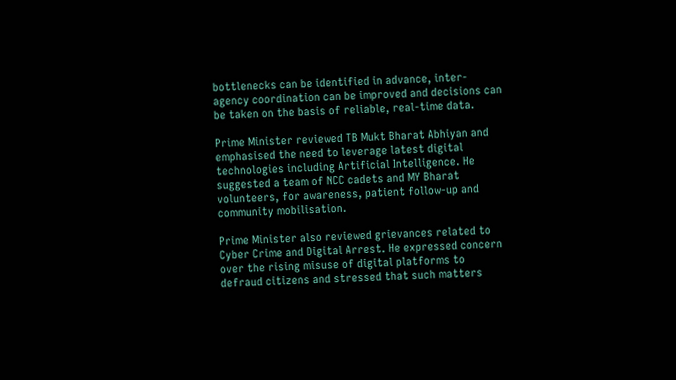bottlenecks can be identified in advance, inter-agency coordination can be improved and decisions can be taken on the basis of reliable, real-time data.

Prime Minister reviewed TB Mukt Bharat Abhiyan and emphasised the need to leverage latest digital technologies including Artificial Intelligence. He suggested a team of NCC cadets and MY Bharat volunteers, for awareness, patient follow-up and community mobilisation.

Prime Minister also reviewed grievances related to Cyber Crime and Digital Arrest. He expressed concern over the rising misuse of digital platforms to defraud citizens and stressed that such matters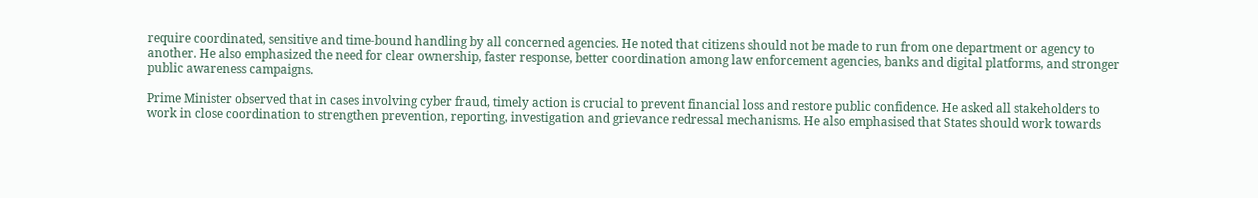require coordinated, sensitive and time-bound handling by all concerned agencies. He noted that citizens should not be made to run from one department or agency to another. He also emphasized the need for clear ownership, faster response, better coordination among law enforcement agencies, banks and digital platforms, and stronger public awareness campaigns.

Prime Minister observed that in cases involving cyber fraud, timely action is crucial to prevent financial loss and restore public confidence. He asked all stakeholders to work in close coordination to strengthen prevention, reporting, investigation and grievance redressal mechanisms. He also emphasised that States should work towards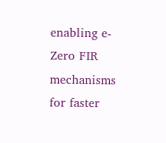enabling e-Zero FIR mechanisms for faster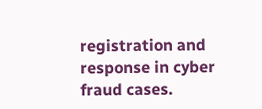registration and response in cyber fraud cases.